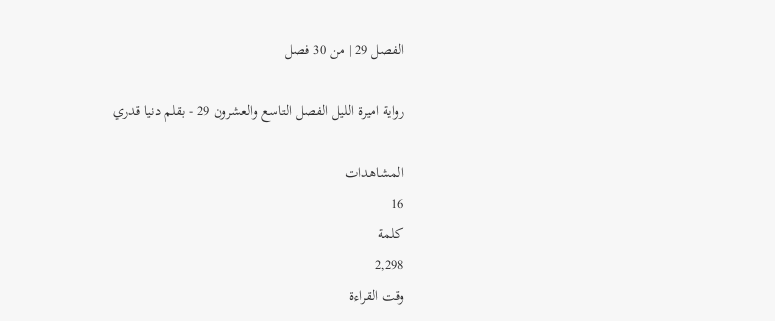الفصل 29 | من 30 فصل

رواية اميرة الليل الفصل التاسع والعشرون 29 - بقلم دنيا قدري

المشاهدات
16
كلمة
2,298
وقت القراءة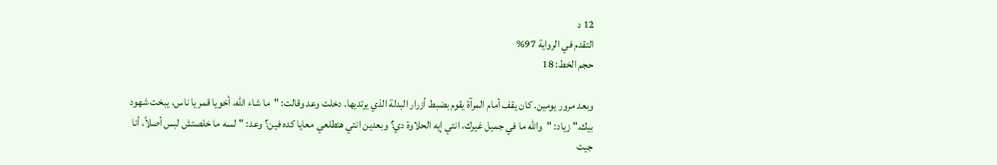12 د
التقدم في الرواية 97%
حجم الخط: 18

وبعد مرور يومين. كان يقف أمام المرآة يقوم بضبط أزرار البدلة الذي يرتديها. دخلت وعد وقالت: "ما شاء الله، أخويا قمر يا ناس، يبخت شهود بيك." زياد: "والله ما في جميل غيرك، انتي إيه الحلاوة دي؟ وبعدين انتي هتطلعي معايا كده فين؟ وعد: "لسه ما خلصتش لبس أصلاً، أنا جيت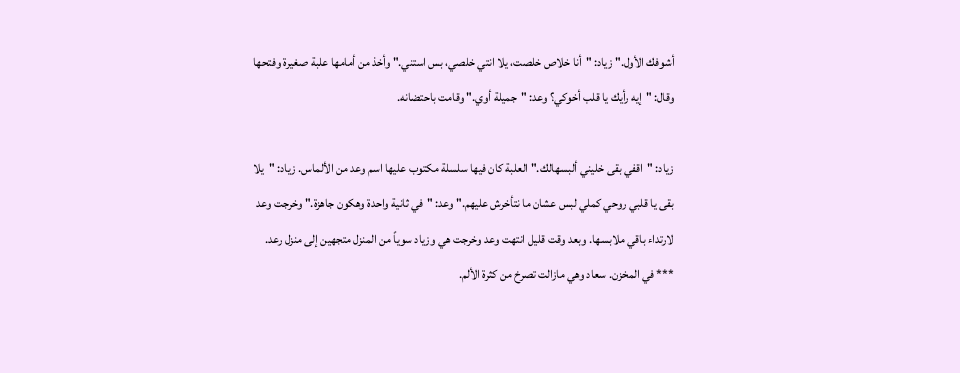أشوفك الأول." زياد: "أنا خلاص خلصت، يلا انتي خلصي، بس استني." وأخذ من أمامها علبة صغيرة وفتحها وقال: "إيه رأيك يا قلب أخوكي؟ وعد: "جميلة أوي." وقامت باحتضانه.

زياد: "اقفي بقى خليني ألبسهالك." العلبة كان فيها سلسلة مكتوب عليها اسم وعد من الألماس. زياد: "يلا بقى يا قلبي روحي كملي لبس عشان ما نتأخرش عليهم." وعد: "في ثانية واحدة وهكون جاهزة." وخرجت وعد لارتداء باقي ملابسها. وبعد وقت قليل انتهت وعد وخرجت هي وزياد سوياً من المنزل متجهين إلى منزل رعد. *** في المخزن. سعاد وهي مازالت تصرخ من كثرة الألم.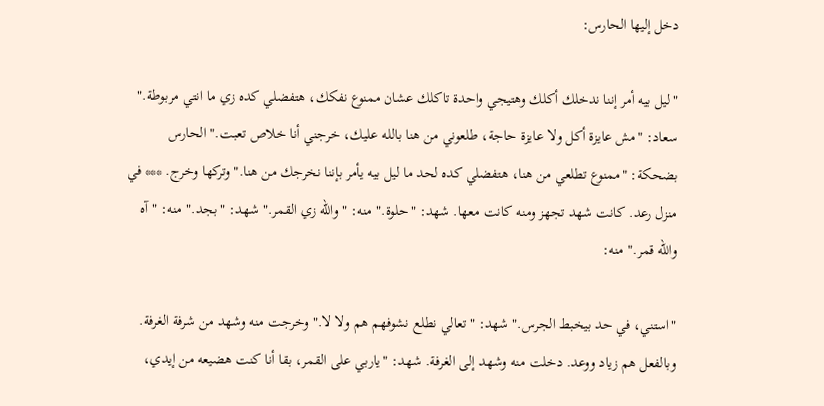دخل إليها الحارس:

"ليل بيه أمر إننا ندخلك أكلك وهتيجي واحدة تاكلك عشان ممنوع نفكك، هتفضلي كده زي ما انتي مربوطة." سعاد: "مش عايزة أكل ولا عايزة حاجة، طلعوني من هنا بالله عليك، خرجني أنا خلاص تعبت." الحارس بضحكة: "ممنوع تطلعي من هنا، هتفضلي كده لحد ما ليل بيه يأمر بإننا نخرجك من هنا." وتركها وخرج. *** في منزل رعد. كانت شهد تجهز ومنه كانت معها. شهد: "حلوة." منه: "والله زي القمر." شهد: "بجد." منه: "آه والله قمر." منه:

"استني، في حد بيخبط الجرس." شهد: "تعالي نطلع نشوفهم هم ولا لا." وخرجت منه وشهد من شرفة الغرفة. وبالفعل هم زياد ووعد. دخلت منه وشهد إلى الغرفة. شهد: "ياربي على القمر، بقا أنا كنت هضيعه من إيدي،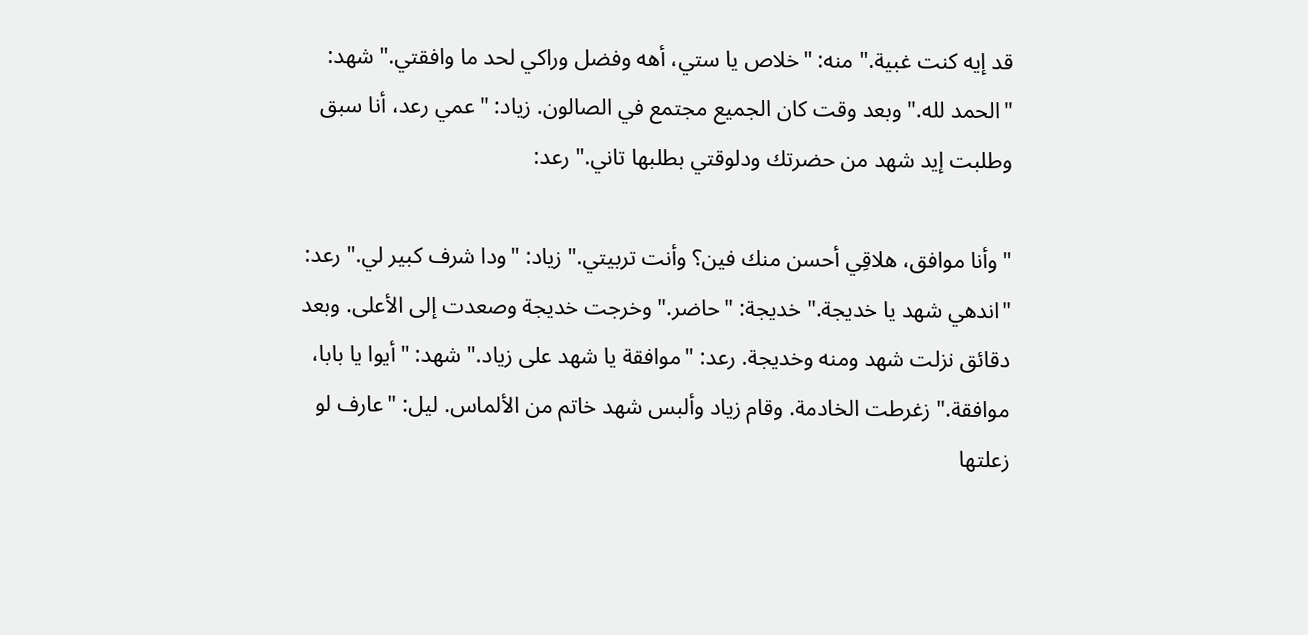قد إيه كنت غبية." منه: "خلاص يا ستي، أهه وفضل وراكي لحد ما وافقتي." شهد: "الحمد لله." وبعد وقت كان الجميع مجتمع في الصالون. زياد: "عمي رعد، أنا سبق وطلبت إيد شهد من حضرتك ودلوقتي بطلبها تاني." رعد:

"وأنا موافق، هلاقِي أحسن منك فين؟ وأنت تربيتي." زياد: "ودا شرف كبير لي." رعد: "اندهي شهد يا خديجة." خديجة: "حاضر." وخرجت خديجة وصعدت إلى الأعلى. وبعد دقائق نزلت شهد ومنه وخديجة. رعد: "موافقة يا شهد على زياد." شهد: "أيوا يا بابا، موافقة." زغرطت الخادمة. وقام زياد وألبس شهد خاتم من الألماس. ليل: "عارف لو زعلتها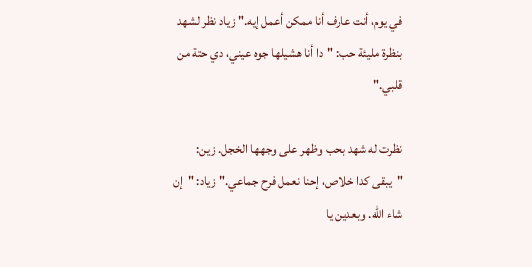في يوم، أنت عارف أنا ممكن أعمل إيه." زياد نظر لشهد بنظرة مليئة حب: "دا أنا هشيلها جوه عيني، دي حتة من قلبي."

نظرت له شهد بحب وظهر على وجهها الخجل. زين: "يبقى كدا خلاص، إحنا نعمل فرح جماعي." زياد: "إن شاء الله. وبعدين يا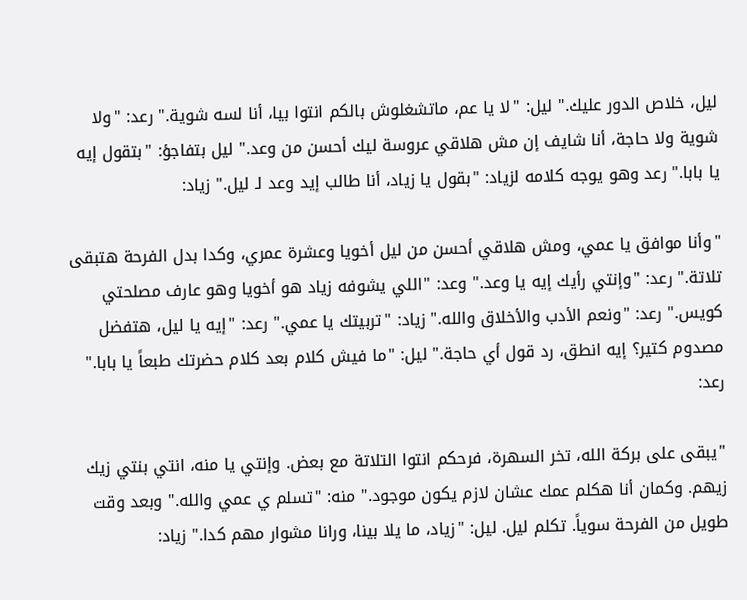ليل، خلاص الدور عليك." ليل: "لا يا عم، ماتشغلوش بالكم انتوا بيا، أنا لسه شوية." رعد: "ولا شوية ولا حاجة، أنا شايف إن مش هلاقي عروسة ليك أحسن من وعد." ليل بتفاجؤ: "بتقول إيه يا بابا." رعد وهو يوجه كلامه لزياد: "بقول يا زياد، أنا طالب إيد وعد لـ ليل." زياد:

"وأنا موافق يا عمي، ومش هلاقي أحسن من ليل أخويا وعشرة عمري، وكدا بدل الفرحة هتبقى تلاتة." رعد: "وإنتي رأيك إيه يا وعد." وعد: "اللي يشوفه زياد هو أخويا وهو عارف مصلحتي كويس." رعد: "ونعم الأدب والأخلاق والله." زياد: "تربيتك يا عمي." رعد: "إيه يا ليل، هتفضل مصدوم كتير؟ إيه انطق، رد قول أي حاجة." ليل: "ما فيش كلام بعد كلام حضرتك طبعاً يا بابا." رعد:

"يبقى على بركة الله، تخر السهرة، فرحكم انتوا التلاتة مع بعض. وإنتي يا منه، انتي بنتي زيك زيهم. وكمان أنا هكلم عمك عشان لازم يكون موجود." منه: "تسلم ي عمي والله." وبعد وقت طويل من الفرحة سوياً. تكلم ليل. ليل: "زياد، ما يلا بينا، ورانا مشوار مهم كدا." زياد: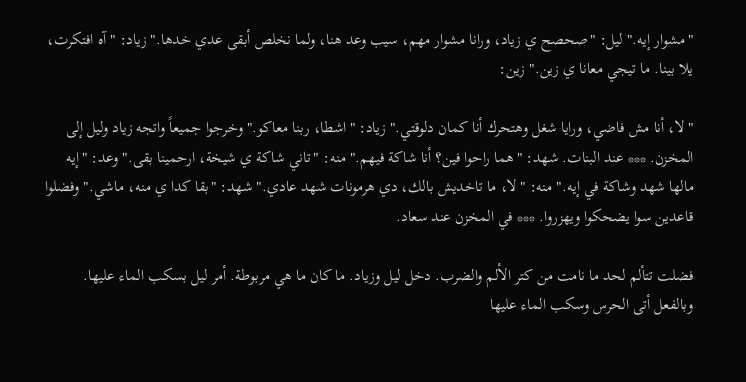"مشوار إيه." ليل: "صحصح ي زياد، ورانا مشوار مهم، سيب وعد هنا، ولما نخلص أبقى عدي خدها." زياد: "آه افتكرت، يلا بينا. ما تيجي معانا ي زين." زين:

"لا، أنا مش فاضي، ورايا شغل وهتحرك أنا كمان دلوقتي." زياد: "اشطا، ربنا معاكو." وخرجوا جميعاً واتجه زياد وليل إلى المخزن. *** عند البنات. شهد: "هما راحوا فين؟ أنا شاكة فيهم." منه: "تاني شاكة ي شيخة، ارحمينا بقى." وعد: "إيه مالها شهد وشاكة في إيه." منه: "لا، ما تاخديش بالك، دي هرمونات شهد عادي." شهد: "بقا كدا ي منه، ماشي." وفضلوا قاعدين سوا يضحكوا ويهزروا. *** في المخزن عند سعاد.

فضلت تتألم لحد ما نامت من كتر الألم والضرب. دخل ليل وزياد. ما كان ما هي مربوطة. أمر ليل بسكب الماء عليها. وبالفعل أتى الحرس وسكب الماء عليها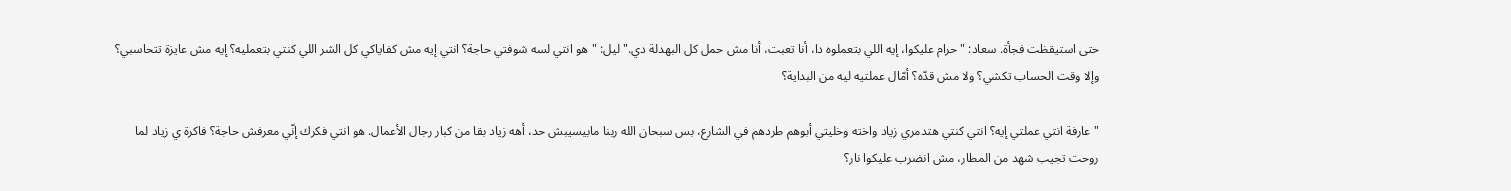حتى استيقظت فجأة. سعاد: "حرام عليكوا، إيه اللي بتعملوه دا، أنا تعبت، أنا مش حمل كل البهدلة دي." ليل: "هو انتي لسه شوفتي حاجة؟ انتي إيه مش كفاياكي كل الشر اللي كنتي بتعمليه؟ إيه مش عايزة تتحاسبي؟ وإلا وقت الحساب تكشي؟ ولا مش قدّه؟ أمّال عملتيه ليه من البداية؟

"عارفة انتي عملتي إيه؟ انتي كنتي هتدمري زياد واخته وخليتي أبوهم طردهم في الشارع، بس سبحان الله ربنا مابيسيبش حد، أهه زياد بقا من كبار رجال الأعمال. هو انتي فكرك إنّي معرفش حاجة؟ فاكرة ي زياد لما روحت تجيب شهد من المطار، مش انضرب عليكوا نار؟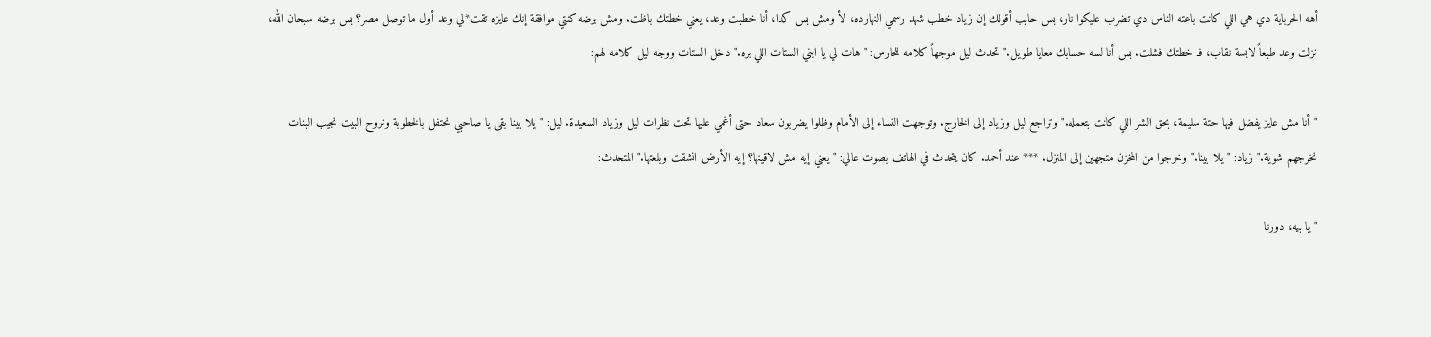أهه الحرباية دي هي اللي كانت باعته الناس دي تضرب عليكوا نار، بس حابب أقولك إن زياد خطب شهد رسمي النهارده، لأ ومش بس كدا، أنا خطبت وعد، يعني خطتك باظت. ومش برضه كنتي موافقة إنك عايزه تقت*لي وعد أول ما توصل مصر؟ بس برضه سبحان الله، نزلت وعد طبعاً لابسة نقاب، فـ خطتك فشلت. بس أنا لسه حسابك معايا طويل." تحدث ليل موجهاً كلامه للحارس: "هات لي يا ابني الستات اللي بره." دخل الستات ووجه ليل كلامه لهم:

"أنا مش عايز يفضل فيها حتة سليمة، بحق الشر اللي كانت بتعمله." وتراجع ليل وزياد إلى الخارج. وتوجهت النساء إلى الأمام وظلوا يضربون سعاد حتى أغمي عليها تحت نظرات ليل وزياد السعيدة. ليل: "يلا بينا بقى يا صاحبي نحتفل بالخطوبة ونروح البيت نجيب البنات نخرجهم شوية." زياد: "يلا بينا." وخرجوا من المخزن متجهين إلى المنزل. *** عند أحمد. كان يتحدث في الهاتف بصوت عالي: "يعني إيه مش لاقينها؟ إيه الأرض انشقت وبلعتها." المتحدث:

"يا بيه، دورنا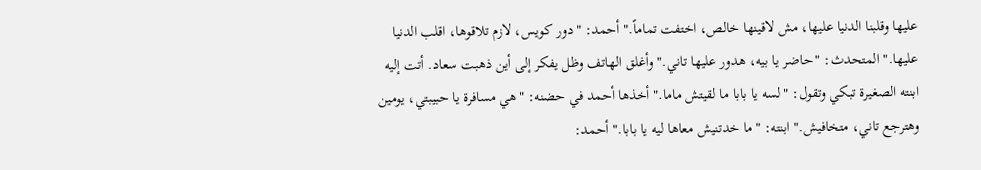عليها وقلبنا الدنيا عليها، مش لاقينها خالص، اختفت تماماً." أحمد: "دور كويس، لازم تلاقوها، اقلب الدنيا عليها." المتحدث: "حاضر يا بيه، هدور عليها تاني." وأغلق الهاتف وظل يفكر إلى أين ذهبت سعاد. أتت إليه ابنته الصغيرة تبكي وتقول: "لسه يا بابا ما لقيتش ماما." أخذها أحمد في حضنه: "هي مسافرة يا حبيبتي، يومين وهترجع تاني، متخافيش." ابنته: "ما خدتنيش معاها ليه يا بابا." أحمد: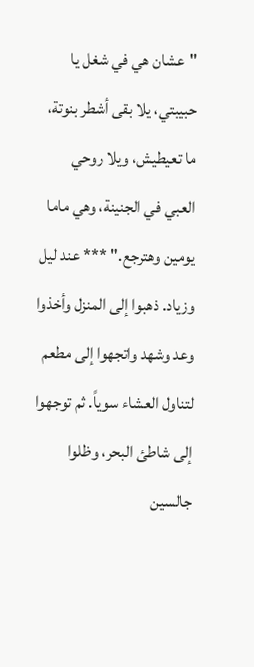"عشان هي في شغل يا حبيبتي، يلا بقى أشطر بنوتة، ما تعيطيش، ويلا روحي العبي في الجنينة، وهي ماما يومين وهترجع." *** عند ليل وزياد. ذهبوا إلى المنزل وأخذوا وعد وشهد واتجهوا إلى مطعم لتناول العشاء سوياً. ثم توجهوا إلى شاطئ البحر، وظلوا جالسين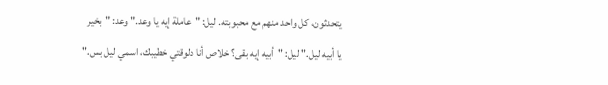يتحدثون، كل واحد منهم مع محبوبته. ليل: "عاملة إيه يا وعد." وعد: "بخير يا أبيه ليل." ليل: "أبيه إيه بقى؟ خلاص أنا دلوقتي خطيبك، اسمي ليل بس."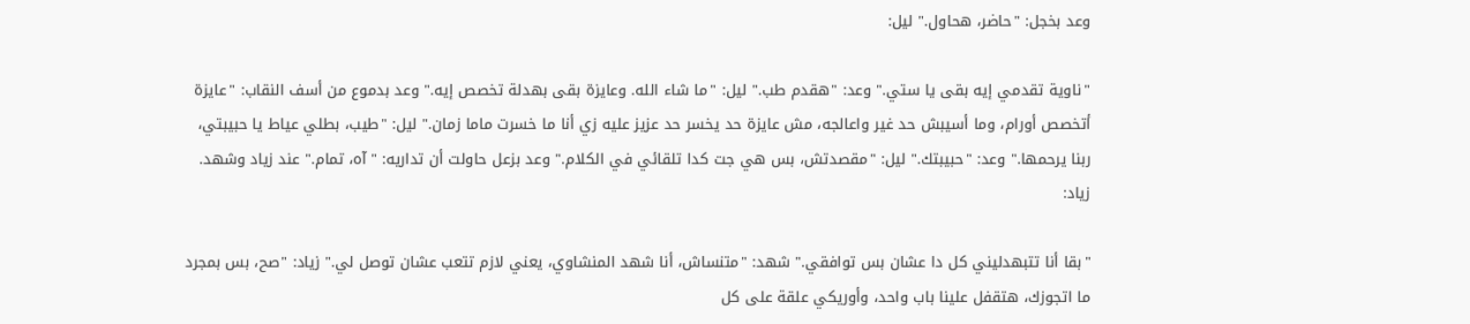وعد بخجل: "حاضر، هحاول." ليل:

"ناوية تقدمي إيه بقى يا ستي." وعد: "هقدم طب." ليل: "ما شاء الله. وعايزة بقى بهدلة تخصص إيه." وعد بدموع من أسف النقاب: "عايزة أتخصص أورام، وما أسيبش حد غير واعالجه، مش عايزة حد يخسر حد عزيز عليه زي أنا ما خسرت ماما زمان." ليل: "طيب، بطلي عياط يا حبيبتي، ربنا يرحمها." وعد: "حبيبتك." ليل: "مقصدتش، بس هي جت كدا تلقائي في الكلام." وعد بزعل حاولت أن تداريه: "آه، تمام." عند زياد وشهد. زياد:

"بقا أنا تتبهدليني كل دا عشان بس توافقي." شهد: "متنساش، أنا شهد المنشاوي، يعني لازم تتعب عشان توصل لي." زياد: "صح، بس بمجرد ما اتجوزك، هتقفل علينا باب واحد، وأوريكي علقة على كل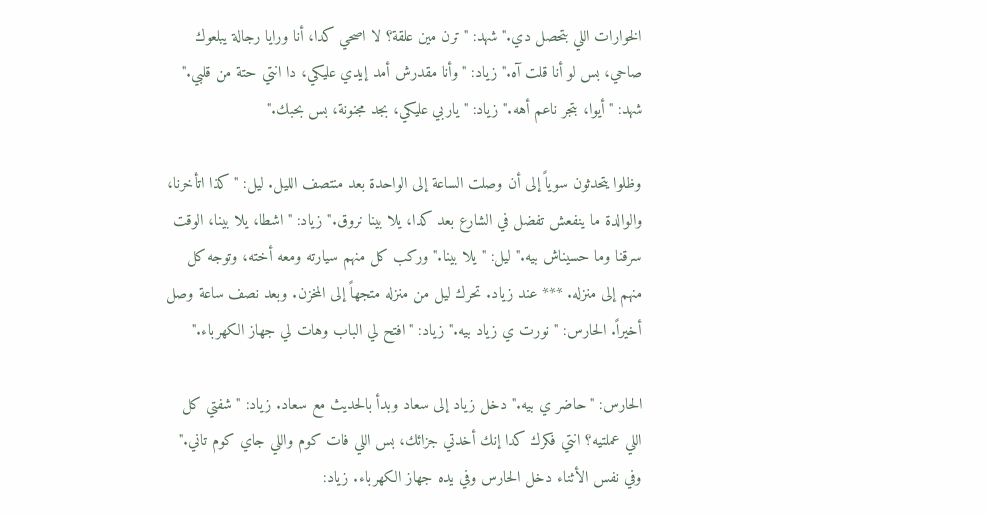الخوارات اللي بتحصل دي." شهد: "ترن مين علقة؟ لا اصحي كدا، أنا ورايا رجالة يبلعوك صاحي، بس لو أنا قلت آه." زياد: "وأنا مقدرش أمد إيدي عليكي، دا انتي حتة من قلبي." شهد: "أيوا، بتجر ناعم أهه." زياد: "ياربي عليكي، بجد مجنونة، بس بحبك."

وظلوا يتحدثون سوياً إلى أن وصلت الساعة إلى الواحدة بعد منتصف الليل. ليل: "كذا اتأخرنا، والوالدة ما ينفعش تفضل في الشارع بعد كدا، يلا بينا نروق." زياد: "اشطا، يلا بينا، الوقت سرقنا وما حسيناش بيه." ليل: "يلا بينا." وركب كل منهم سيارته ومعه أخته، وتوجه كل منهم إلى منزله. *** عند زياد. تحرك ليل من منزله متجهاً إلى المخزن. وبعد نصف ساعة وصل أخيراً. الحارس: "نورت ي زياد بيه." زياد: "افتح لي الباب وهات لي جهاز الكهرباء."

الحارس: "حاضر ي بيه." دخل زياد إلى سعاد وبدأ بالحديث مع سعاد. زياد: "شفتي كل اللي عملتيه؟ انتي فكرك كدا إنك أخدتي جزائك، بس اللي فات كوم واللي جاي كوم تاني." وفي نفس الأثناء دخل الحارس وفي يده جهاز الكهرباء. زياد: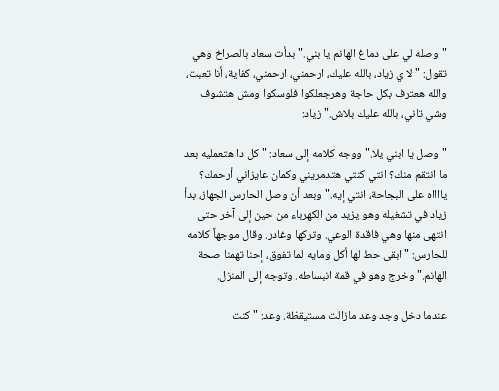"وصله لي على دماغ الهانم يا بني." بدأت سعاد بالصراخ وهي تقول: "لا ي زياد، بالله عليك، ارحمني، ارحمني، كفاية، أنا تعبت، والله هعترف بكل حاجة وهرجعلكوا فلوسكوا ومش هتشوف وشي تاني، بالله عليك بلاش." زياد:

"وصل يا ابني يلا." ووجه كلامه إلى سعاد: "كل دا هتعمليه بعد ما انتقم منك؟ انتي كنتي هتدمريني وكمان عايزاني أرحمك؟ يااااه على البجاحة، انتي إيه." وبعد أن وصل الحارس الجهاز، بدأ زياد في تشغيله وهو يزيد من الكهرباء من حين إلى آخر حتى انتهى منها وهي فاقدة الوعي. وتركها وغادر. وقال موجهاً كلامه للحارس: "ابقى حط لها أكل ومايه لما تفوق، إحنا تهمنا صحة الهانم." وخرج وهو في قمة انبساطه. وتوجه إلى المنزل.

عندما دخل وجد وعد مازالت مستيقظة. وعد: "كنت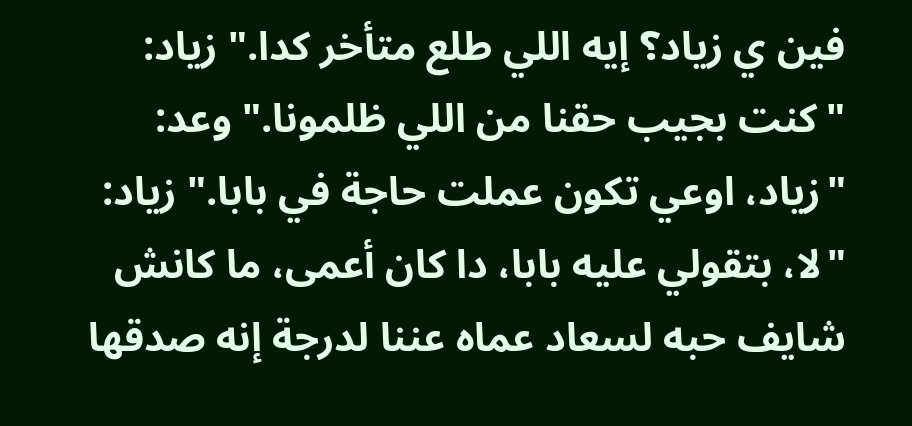فين ي زياد؟ إيه اللي طلع متأخر كدا." زياد: "كنت بجيب حقنا من اللي ظلمونا." وعد: "زياد، اوعي تكون عملت حاجة في بابا." زياد: "لا، بتقولي عليه بابا، دا كان أعمى، ما كانش شايف حبه لسعاد عماه عننا لدرجة إنه صدقها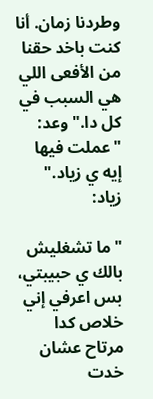وطردنا زمان. أنا كنت باخد حقنا من الأفعى اللي هي السبب في كل دا." وعد: "عملت فيها إيه ي زياد." زياد:

"ما تشغليش بالك ي حبيبتي، بس اعرفي إني خلاص كدا مرتاح عشان خدت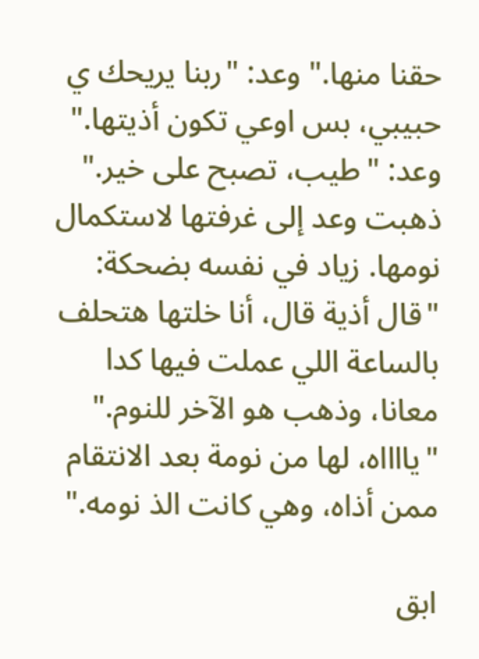حقنا منها." وعد: "ربنا يريحك ي حبيبي، بس اوعي تكون أذيتها." وعد: "طيب، تصبح على خير." ذهبت وعد إلى غرفتها لاستكمال نومها. زياد في نفسه بضحكة: "قال أذية قال، أنا خلتها هتحلف بالساعة اللي عملت فيها كدا معانا، وذهب هو الآخر للنوم." "يااااه، لها من نومة بعد الانتقام ممن أذاه، وهي كانت الذ نومه."

ابق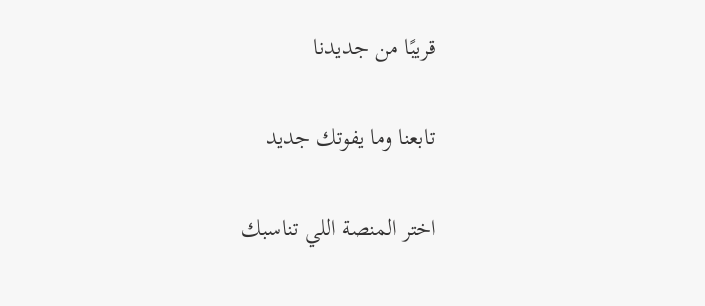قريبًا من جديدنا

تابعنا وما يفوتك جديد

اختر المنصة اللي تناسبك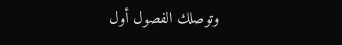وتوصلك الفصول أول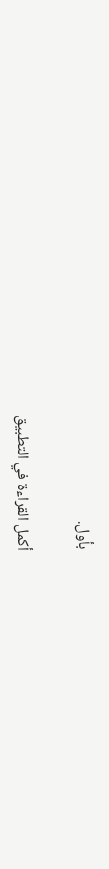بأول.

أكمل القراءة في التطبيق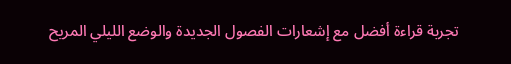تجربة قراءة أفضل مع إشعارات الفصول الجديدة والوضع الليلي المريح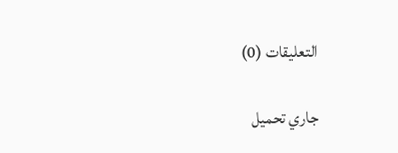التعليقات (0)

جاري تحميل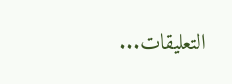التعليقات...